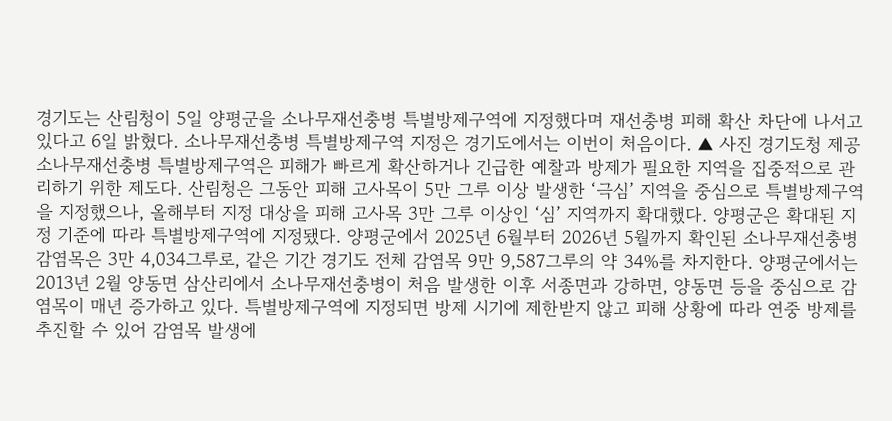경기도는 산림청이 5일 양평군을 소나무재선충병 특별방제구역에 지정했다며 재선충병 피해 확산 차단에 나서고 있다고 6일 밝혔다. 소나무재선충병 특별방제구역 지정은 경기도에서는 이번이 처음이다. ▲ 사진 경기도청 제공 소나무재선충병 특별방제구역은 피해가 빠르게 확산하거나 긴급한 예찰과 방제가 필요한 지역을 집중적으로 관리하기 위한 제도다. 산림청은 그동안 피해 고사목이 5만 그루 이상 발생한 ‘극심’ 지역을 중심으로 특별방제구역을 지정했으나, 올해부터 지정 대상을 피해 고사목 3만 그루 이상인 ‘심’ 지역까지 확대했다. 양평군은 확대된 지정 기준에 따라 특별방제구역에 지정됐다. 양평군에서 2025년 6월부터 2026년 5월까지 확인된 소나무재선충병 감염목은 3만 4,034그루로, 같은 기간 경기도 전체 감염목 9만 9,587그루의 약 34%를 차지한다. 양평군에서는 2013년 2월 양동면 삼산리에서 소나무재선충병이 처음 발생한 이후 서종면과 강하면, 양동면 등을 중심으로 감염목이 매년 증가하고 있다. 특별방제구역에 지정되면 방제 시기에 제한받지 않고 피해 상황에 따라 연중 방제를 추진할 수 있어 감염목 발생에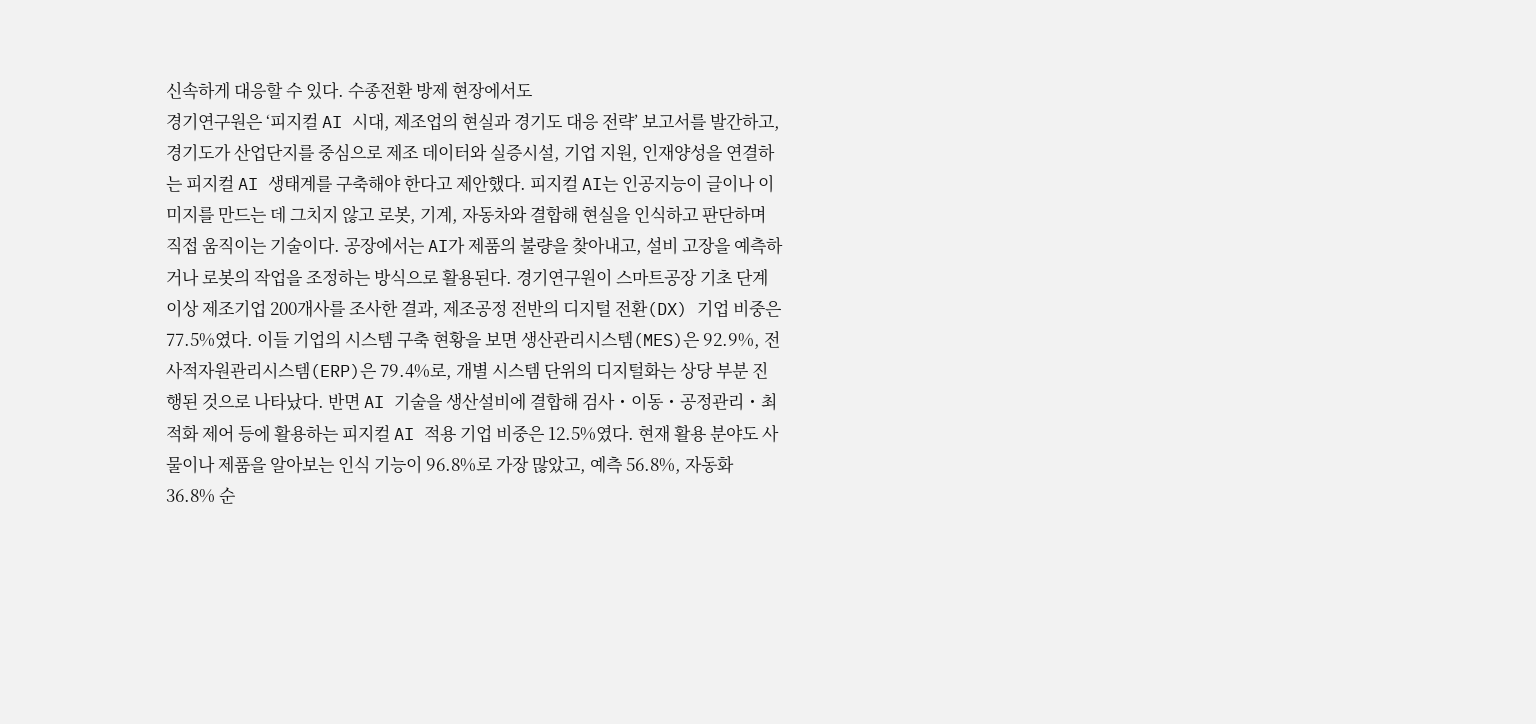신속하게 대응할 수 있다. 수종전환 방제 현장에서도
경기연구원은 ‘피지컬 AI 시대, 제조업의 현실과 경기도 대응 전략’ 보고서를 발간하고, 경기도가 산업단지를 중심으로 제조 데이터와 실증시설, 기업 지원, 인재양성을 연결하는 피지컬 AI 생태계를 구축해야 한다고 제안했다. 피지컬 AI는 인공지능이 글이나 이미지를 만드는 데 그치지 않고 로봇, 기계, 자동차와 결합해 현실을 인식하고 판단하며 직접 움직이는 기술이다. 공장에서는 AI가 제품의 불량을 찾아내고, 설비 고장을 예측하거나 로봇의 작업을 조정하는 방식으로 활용된다. 경기연구원이 스마트공장 기초 단계 이상 제조기업 200개사를 조사한 결과, 제조공정 전반의 디지털 전환(DX) 기업 비중은 77.5%였다. 이들 기업의 시스템 구축 현황을 보면 생산관리시스템(MES)은 92.9%, 전사적자원관리시스템(ERP)은 79.4%로, 개별 시스템 단위의 디지털화는 상당 부분 진행된 것으로 나타났다. 반면 AI 기술을 생산설비에 결합해 검사・이동・공정관리・최적화 제어 등에 활용하는 피지컬 AI 적용 기업 비중은 12.5%였다. 현재 활용 분야도 사물이나 제품을 알아보는 인식 기능이 96.8%로 가장 많았고, 예측 56.8%, 자동화 36.8% 순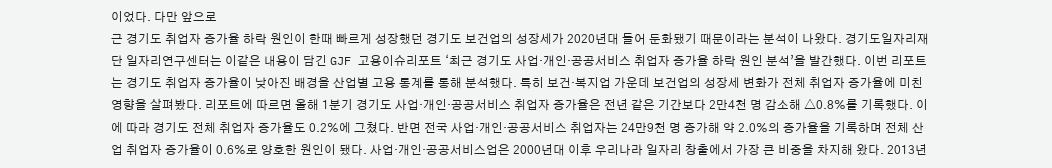이었다. 다만 앞으로
근 경기도 취업자 증가율 하락 원인이 한때 빠르게 성장했던 경기도 보건업의 성장세가 2020년대 들어 둔화됐기 때문이라는 분석이 나왔다. 경기도일자리재단 일자리연구센터는 이같은 내용이 담긴 GJF 고용이슈리포트 ‘최근 경기도 사업·개인·공공서비스 취업자 증가율 하락 원인 분석’을 발간했다. 이번 리포트는 경기도 취업자 증가율이 낮아진 배경을 산업별 고용 통계를 통해 분석했다. 특히 보건·복지업 가운데 보건업의 성장세 변화가 전체 취업자 증가율에 미친 영향을 살펴봤다. 리포트에 따르면 올해 1분기 경기도 사업·개인·공공서비스 취업자 증가율은 전년 같은 기간보다 2만4천 명 감소해 △0.8%를 기록했다. 이에 따라 경기도 전체 취업자 증가율도 0.2%에 그쳤다. 반면 전국 사업·개인·공공서비스 취업자는 24만9천 명 증가해 약 2.0%의 증가율을 기록하며 전체 산업 취업자 증가율이 0.6%로 양호한 원인이 됐다. 사업·개인·공공서비스업은 2000년대 이후 우리나라 일자리 창출에서 가장 큰 비중을 차지해 왔다. 2013년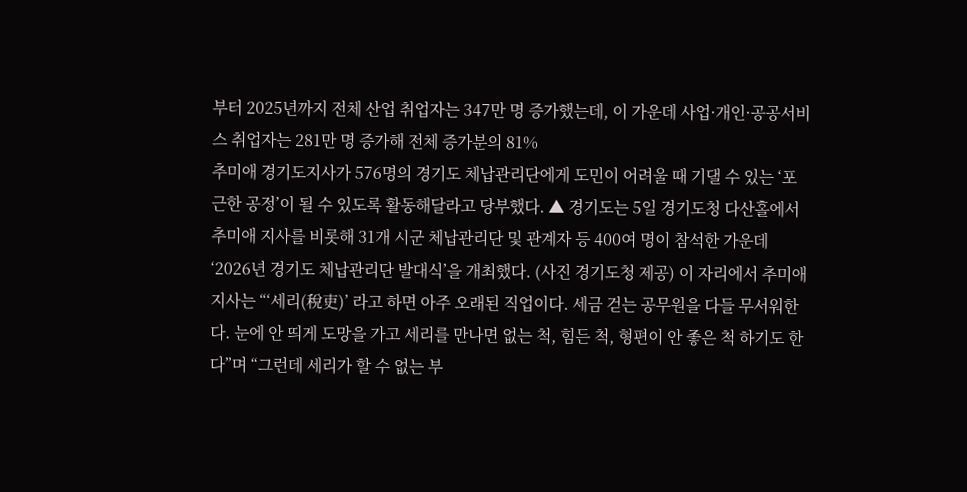부터 2025년까지 전체 산업 취업자는 347만 명 증가했는데, 이 가운데 사업·개인·공공서비스 취업자는 281만 명 증가해 전체 증가분의 81%
추미애 경기도지사가 576명의 경기도 체납관리단에게 도민이 어려울 때 기댈 수 있는 ‘포근한 공정’이 될 수 있도록 활동해달라고 당부했다. ▲ 경기도는 5일 경기도청 다산홀에서 추미애 지사를 비롯해 31개 시군 체납관리단 및 관계자 등 400여 명이 참석한 가운데 ‘2026년 경기도 체납관리단 발대식’을 개최했다. (사진 경기도청 제공) 이 자리에서 추미애 지사는 “‘세리(稅吏)’ 라고 하면 아주 오래된 직업이다. 세금 걷는 공무원을 다들 무서워한다. 눈에 안 띄게 도망을 가고 세리를 만나면 없는 척, 힘든 척, 형편이 안 좋은 척 하기도 한다”며 “그런데 세리가 할 수 없는 부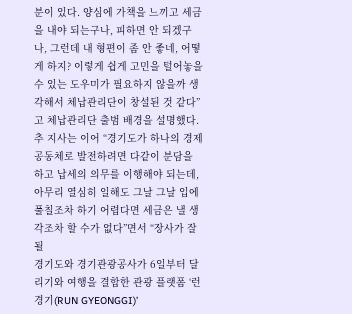분이 있다. 양심에 가책을 느끼고 세금을 내야 되는구나, 피하면 안 되겠구나, 그런데 내 형편이 좀 안 좋네, 어떻게 하지? 이렇게 쉽게 고민을 털어놓을 수 있는 도우미가 필요하지 않을까 생각해서 체납관리단이 창설된 것 같다”고 체납관리단 출범 배경을 설명했다. 추 지사는 이어 “경기도가 하나의 경제공동체로 발전하려면 다같이 분담을 하고 납세의 의무를 이행해야 되는데, 아무리 열심히 일해도 그날 그날 입에 풀칠조차 하기 어렵다면 세금은 낼 생각조차 할 수가 없다”면서 “장사가 잘 될
경기도와 경기관광공사가 6일부터 달리기와 여행을 결합한 관광 플랫폼 ‘런경기(RUN GYEONGGI)’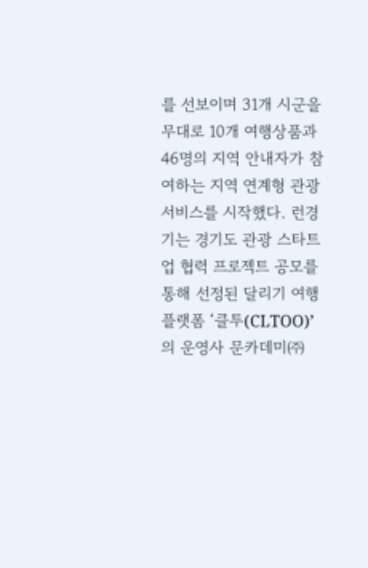를 선보이며 31개 시군을 무대로 10개 여행상품과 46명의 지역 안내자가 참여하는 지역 연계형 관광 서비스를 시작했다. 런경기는 경기도 관광 스타트업 협력 프로젝트 공모를 통해 선정된 달리기 여행 플랫폼 ‘클투(CLTOO)’의 운영사 문카데미㈜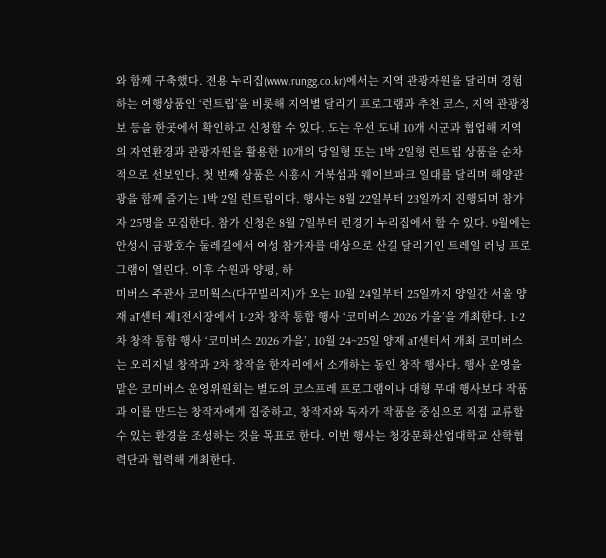와 함께 구축했다. 전용 누리집(www.rungg.co.kr)에서는 지역 관광자원을 달리며 경험하는 여행상품인 ‘런트립’을 비롯해 지역별 달리기 프로그램과 추천 코스, 지역 관광정보 등을 한곳에서 확인하고 신청할 수 있다. 도는 우선 도내 10개 시군과 협업해 지역의 자연환경과 관광자원을 활용한 10개의 당일형 또는 1박 2일형 런트립 상품을 순차적으로 선보인다. 첫 번째 상품은 시흥시 거북섬과 웨이브파크 일대를 달리며 해양관광을 함께 즐기는 1박 2일 런트립이다. 행사는 8월 22일부터 23일까지 진행되며 참가자 25명을 모집한다. 참가 신청은 8월 7일부터 런경기 누리집에서 할 수 있다. 9월에는 안성시 금광호수 둘레길에서 여성 참가자를 대상으로 산길 달리기인 트레일 러닝 프로그램이 열린다. 이후 수원과 양평, 하
미버스 주관사 코미웍스(다꾸빌리지)가 오는 10월 24일부터 25일까지 양일간 서울 양재 aT센터 제1전시장에서 1·2차 창작 통합 행사 ‘코미버스 2026 가을’을 개최한다. 1·2차 창작 통합 행사 ‘코미버스 2026 가을’, 10월 24~25일 양재 aT센터서 개최 코미버스는 오리지널 창작과 2차 창작을 한자리에서 소개하는 동인 창작 행사다. 행사 운영을 맡은 코미버스 운영위원회는 별도의 코스프레 프로그램이나 대형 무대 행사보다 작품과 이를 만드는 창작자에게 집중하고, 창작자와 독자가 작품을 중심으로 직접 교류할 수 있는 환경을 조성하는 것을 목표로 한다. 이번 행사는 청강문화산업대학교 산학협력단과 협력해 개최한다.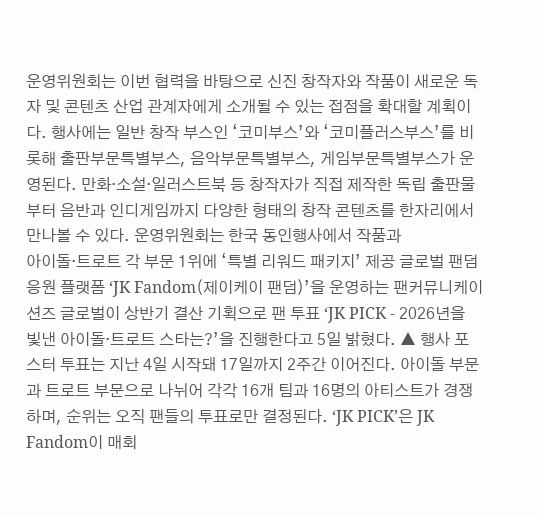운영위원회는 이번 협력을 바탕으로 신진 창작자와 작품이 새로운 독자 및 콘텐츠 산업 관계자에게 소개될 수 있는 접점을 확대할 계획이다. 행사에는 일반 창작 부스인 ‘코미부스’와 ‘코미플러스부스’를 비롯해 출판부문특별부스, 음악부문특별부스, 게임부문특별부스가 운영된다. 만화·소설·일러스트북 등 창작자가 직접 제작한 독립 출판물부터 음반과 인디게임까지 다양한 형태의 창작 콘텐츠를 한자리에서 만나볼 수 있다. 운영위원회는 한국 동인행사에서 작품과
아이돌·트로트 각 부문 1위에 ‘특별 리워드 패키지’ 제공 글로벌 팬덤 응원 플랫폼 ‘JK Fandom(제이케이 팬덤)’을 운영하는 팬커뮤니케이션즈 글로벌이 상반기 결산 기획으로 팬 투표 ‘JK PICK - 2026년을 빛낸 아이돌·트로트 스타는?’을 진행한다고 5일 밝혔다. ▲ 행사 포스터 투표는 지난 4일 시작돼 17일까지 2주간 이어진다. 아이돌 부문과 트로트 부문으로 나뉘어 각각 16개 팀과 16명의 아티스트가 경쟁하며, 순위는 오직 팬들의 투표로만 결정된다. ‘JK PICK’은 JK Fandom이 매회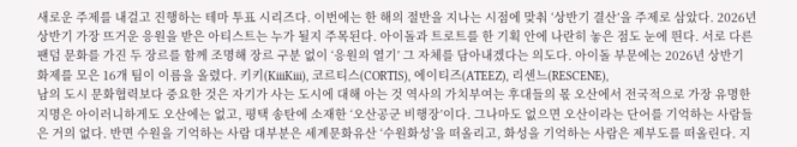새로운 주제를 내걸고 진행하는 테마 투표 시리즈다. 이번에는 한 해의 절반을 지나는 시점에 맞춰 ‘상반기 결산’을 주제로 삼았다. 2026년 상반기 가장 뜨거운 응원을 받은 아티스트는 누가 될지 주목된다. 아이돌과 트로트를 한 기획 안에 나란히 놓은 점도 눈에 띈다. 서로 다른 팬덤 문화를 가진 두 장르를 함께 조명해 장르 구분 없이 ‘응원의 열기’ 그 자체를 담아내겠다는 의도다. 아이돌 부문에는 2026년 상반기 화제를 모은 16개 팀이 이름을 올렸다. 키키(KiiiKiii), 코르티스(CORTIS), 에이티즈(ATEEZ), 리센느(RESCENE),
남의 도시 문화협력보다 중요한 것은 자기가 사는 도시에 대해 아는 것 역사의 가치부여는 후대들의 몫 오산에서 전국적으로 가장 유명한 지명은 아이러니하게도 오산에는 없고, 평택 송탄에 소재한 ‘오산공군 비행장’이다. 그나마도 없으면 오산이라는 단어를 기억하는 사람들은 거의 없다. 반면 수원을 기억하는 사람 대부분은 세계문화유산 ‘수원화성’을 떠올리고, 화성을 기억하는 사람은 제부도를 떠올린다. 지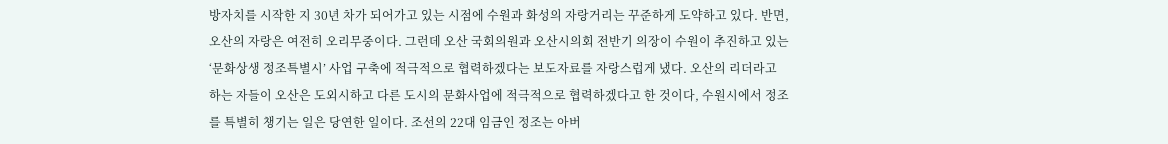방자치를 시작한 지 30년 차가 되어가고 있는 시점에 수원과 화성의 자랑거리는 꾸준하게 도약하고 있다. 반면, 오산의 자랑은 여전히 오리무중이다. 그런데 오산 국회의원과 오산시의회 전반기 의장이 수원이 추진하고 있는 ‘문화상생 정조특별시’ 사업 구축에 적극적으로 협력하겠다는 보도자료를 자랑스럽게 냈다. 오산의 리더라고 하는 자들이 오산은 도외시하고 다른 도시의 문화사업에 적극적으로 협력하겠다고 한 것이다, 수원시에서 정조를 특별히 챙기는 일은 당연한 일이다. 조선의 22대 임금인 정조는 아버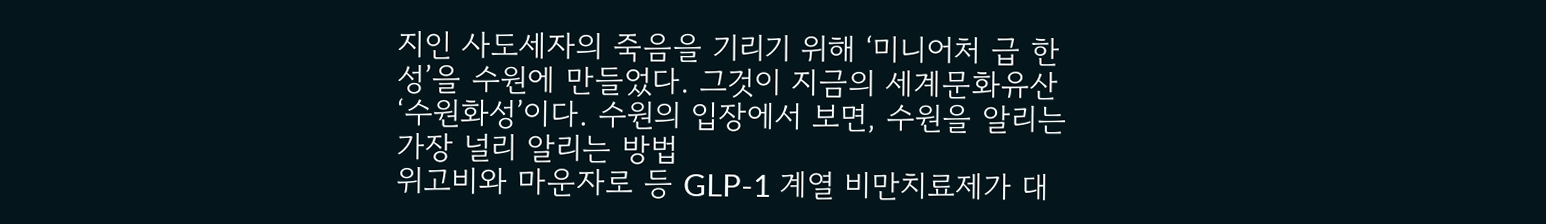지인 사도세자의 죽음을 기리기 위해 ‘미니어처 급 한성’을 수원에 만들었다. 그것이 지금의 세계문화유산 ‘수원화성’이다. 수원의 입장에서 보면, 수원을 알리는 가장 널리 알리는 방법
위고비와 마운자로 등 GLP-1 계열 비만치료제가 대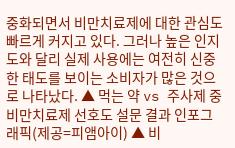중화되면서 비만치료제에 대한 관심도 빠르게 커지고 있다. 그러나 높은 인지도와 달리 실제 사용에는 여전히 신중한 태도를 보이는 소비자가 많은 것으로 나타났다. ▲ 먹는 약 vs 주사제 중 비만치료제 선호도 설문 결과 인포그래픽(제공=피앰아이) ▲ 비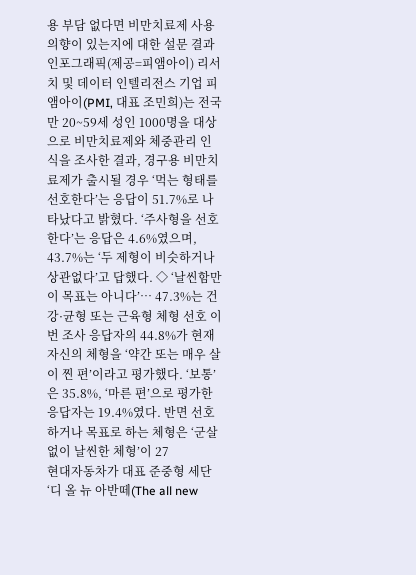용 부담 없다면 비만치료제 사용 의향이 있는지에 대한 설문 결과 인포그래픽(제공=피앰아이) 리서치 및 데이터 인텔리전스 기업 피앰아이(PMI, 대표 조민희)는 전국 만 20~59세 성인 1000명을 대상으로 비만치료제와 체중관리 인식을 조사한 결과, 경구용 비만치료제가 출시될 경우 ‘먹는 형태를 선호한다’는 응답이 51.7%로 나타났다고 밝혔다. ‘주사형을 선호한다’는 응답은 4.6%였으며, 43.7%는 ‘두 제형이 비슷하거나 상관없다’고 답했다. ◇ ‘날씬함만이 목표는 아니다’… 47.3%는 건강·균형 또는 근육형 체형 선호 이번 조사 응답자의 44.8%가 현재 자신의 체형을 ‘약간 또는 매우 살이 찐 편’이라고 평가했다. ‘보통’은 35.8%, ‘마른 편’으로 평가한 응답자는 19.4%였다. 반면 선호하거나 목표로 하는 체형은 ‘군살 없이 날씬한 체형’이 27
현대자동차가 대표 준중형 세단 ‘디 올 뉴 아반떼(The all new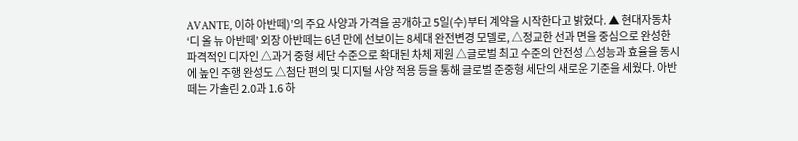AVANTE, 이하 아반떼)’의 주요 사양과 가격을 공개하고 5일(수)부터 계약을 시작한다고 밝혔다. ▲ 현대자동차 ‘디 올 뉴 아반떼’ 외장 아반떼는 6년 만에 선보이는 8세대 완전변경 모델로, △정교한 선과 면을 중심으로 완성한 파격적인 디자인 △과거 중형 세단 수준으로 확대된 차체 제원 △글로벌 최고 수준의 안전성 △성능과 효율을 동시에 높인 주행 완성도 △첨단 편의 및 디지털 사양 적용 등을 통해 글로벌 준중형 세단의 새로운 기준을 세웠다. 아반떼는 가솔린 2.0과 1.6 하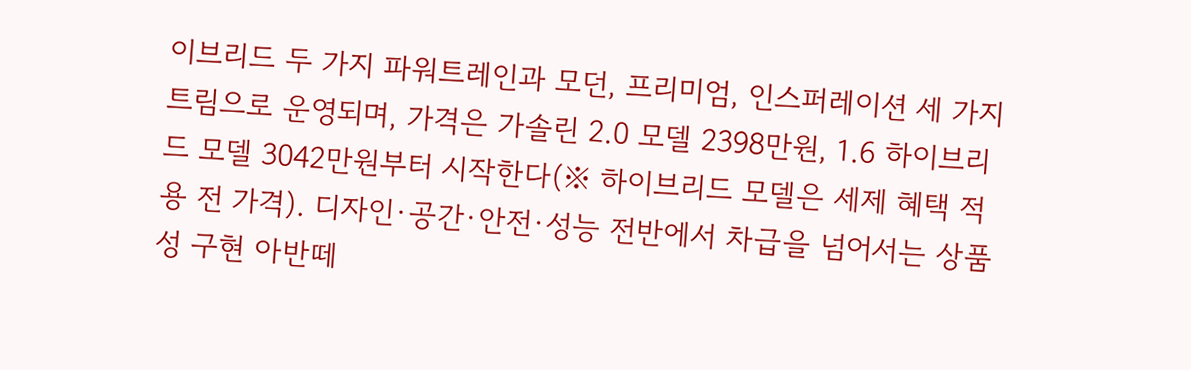이브리드 두 가지 파워트레인과 모던, 프리미엄, 인스퍼레이션 세 가지 트림으로 운영되며, 가격은 가솔린 2.0 모델 2398만원, 1.6 하이브리드 모델 3042만원부터 시작한다(※ 하이브리드 모델은 세제 혜택 적용 전 가격). 디자인·공간·안전·성능 전반에서 차급을 넘어서는 상품성 구현 아반떼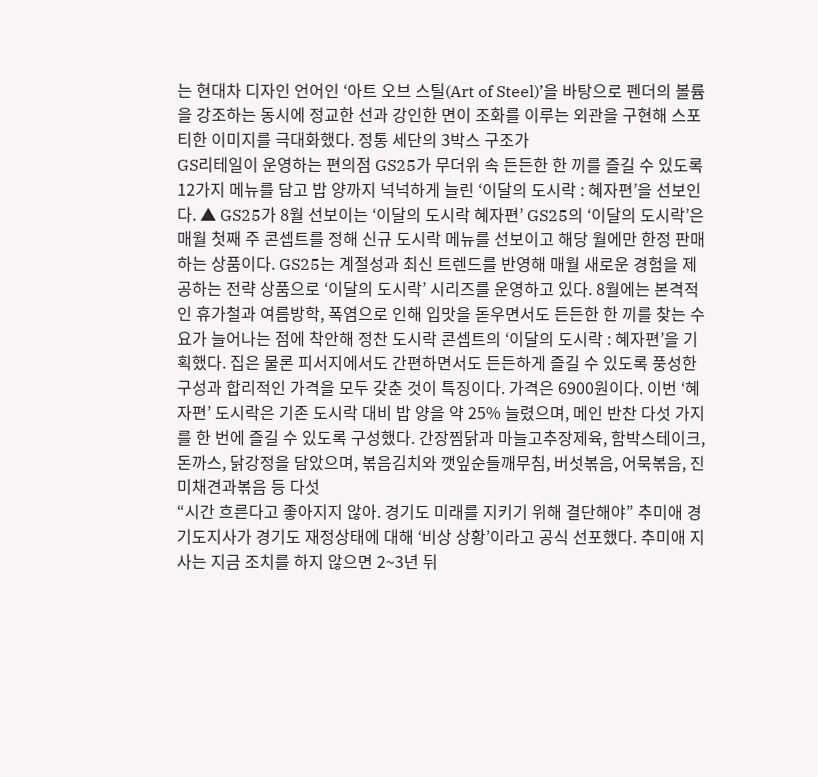는 현대차 디자인 언어인 ‘아트 오브 스틸(Art of Steel)’을 바탕으로 펜더의 볼륨을 강조하는 동시에 정교한 선과 강인한 면이 조화를 이루는 외관을 구현해 스포티한 이미지를 극대화했다. 정통 세단의 3박스 구조가
GS리테일이 운영하는 편의점 GS25가 무더위 속 든든한 한 끼를 즐길 수 있도록 12가지 메뉴를 담고 밥 양까지 넉넉하게 늘린 ‘이달의 도시락 : 혜자편’을 선보인다. ▲ GS25가 8월 선보이는 ‘이달의 도시락 혜자편’ GS25의 ‘이달의 도시락’은 매월 첫째 주 콘셉트를 정해 신규 도시락 메뉴를 선보이고 해당 월에만 한정 판매하는 상품이다. GS25는 계절성과 최신 트렌드를 반영해 매월 새로운 경험을 제공하는 전략 상품으로 ‘이달의 도시락’ 시리즈를 운영하고 있다. 8월에는 본격적인 휴가철과 여름방학, 폭염으로 인해 입맛을 돋우면서도 든든한 한 끼를 찾는 수요가 늘어나는 점에 착안해 정찬 도시락 콘셉트의 ‘이달의 도시락 : 혜자편’을 기획했다. 집은 물론 피서지에서도 간편하면서도 든든하게 즐길 수 있도록 풍성한 구성과 합리적인 가격을 모두 갖춘 것이 특징이다. 가격은 6900원이다. 이번 ‘혜자편’ 도시락은 기존 도시락 대비 밥 양을 약 25% 늘렸으며, 메인 반찬 다섯 가지를 한 번에 즐길 수 있도록 구성했다. 간장찜닭과 마늘고추장제육, 함박스테이크, 돈까스, 닭강정을 담았으며, 볶음김치와 깻잎순들깨무침, 버섯볶음, 어묵볶음, 진미채견과볶음 등 다섯
“시간 흐른다고 좋아지지 않아. 경기도 미래를 지키기 위해 결단해야” 추미애 경기도지사가 경기도 재정상태에 대해 ‘비상 상황’이라고 공식 선포했다. 추미애 지사는 지금 조치를 하지 않으면 2~3년 뒤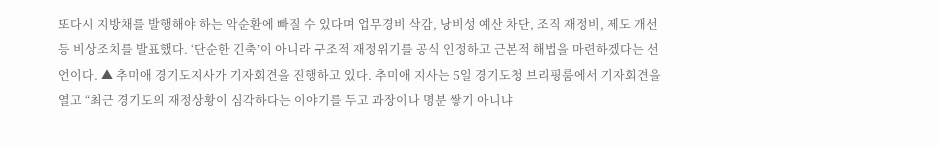또다시 지방채를 발행해야 하는 악순환에 빠질 수 있다며 업무경비 삭감, 낭비성 예산 차단, 조직 재정비, 제도 개선 등 비상조치를 발표했다. ‘단순한 긴축’이 아니라 구조적 재정위기를 공식 인정하고 근본적 해법을 마련하겠다는 선언이다. ▲ 추미애 경기도지사가 기자회견을 진행하고 있다. 추미애 지사는 5일 경기도청 브리핑룸에서 기자회견을 열고 “최근 경기도의 재정상황이 심각하다는 이야기를 두고 과장이나 명분 쌓기 아니냐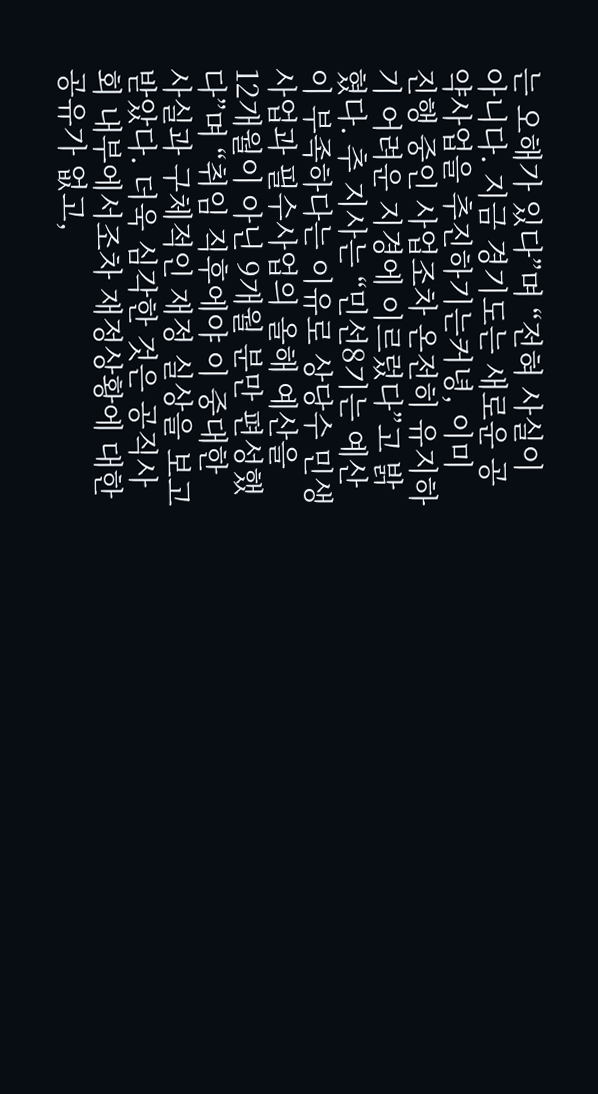는 오해가 있다”며 “전혀 사실이 아니다. 지금 경기도는 새로운 공약사업을 추진하기는커녕, 이미 진행 중인 사업조차 온전히 유지하기 어려운 지경에 이르렀다”고 밝혔다. 추 지사는 “민선8기는 예산이 부족하다는 이유로 상당수 민생사업과 필수사업의 올해 예산을 12개월이 아닌 9개월 분만 편성했다”며 “취임 직후에야 이 중대한 사실과 구체적인 재정 실상을 보고받았다. 더욱 심각한 것은 공직사회 내부에서조차 재정상황에 대한 공유가 없고,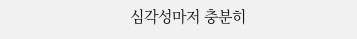심각성마저 충분히